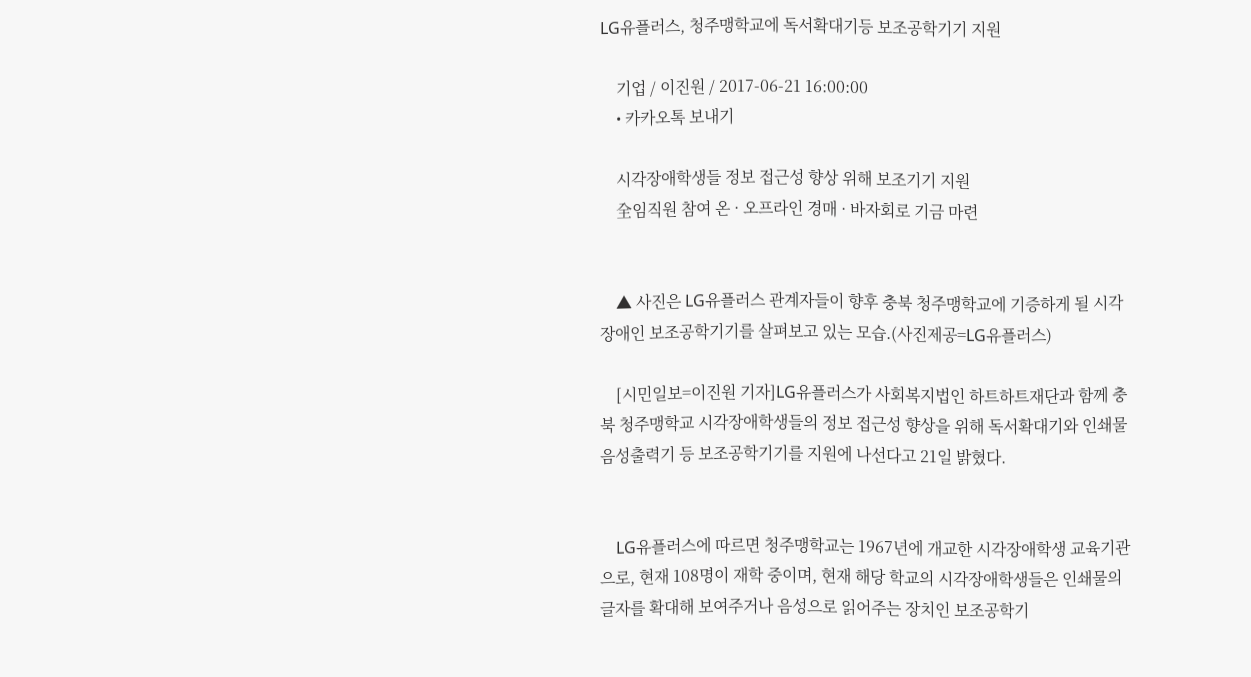LG유플러스, 청주맹학교에 독서확대기등 보조공학기기 지원

    기업 / 이진원 / 2017-06-21 16:00:00
    • 카카오톡 보내기

    시각장애학생들 정보 접근성 향상 위해 보조기기 지원
    全임직원 참여 온 · 오프라인 경매 · 바자회로 기금 마련


    ▲ 사진은 LG유플러스 관계자들이 향후 충북 청주맹학교에 기증하게 될 시각장애인 보조공학기기를 살펴보고 있는 모습.(사진제공=LG유플러스)

    [시민일보=이진원 기자]LG유플러스가 사회복지법인 하트하트재단과 함께 충북 청주맹학교 시각장애학생들의 정보 접근성 향상을 위해 독서확대기와 인쇄물 음성출력기 등 보조공학기기를 지원에 나선다고 21일 밝혔다.


    LG유플러스에 따르면 청주맹학교는 1967년에 개교한 시각장애학생 교육기관으로, 현재 108명이 재학 중이며, 현재 해당 학교의 시각장애학생들은 인쇄물의 글자를 확대해 보여주거나 음성으로 읽어주는 장치인 보조공학기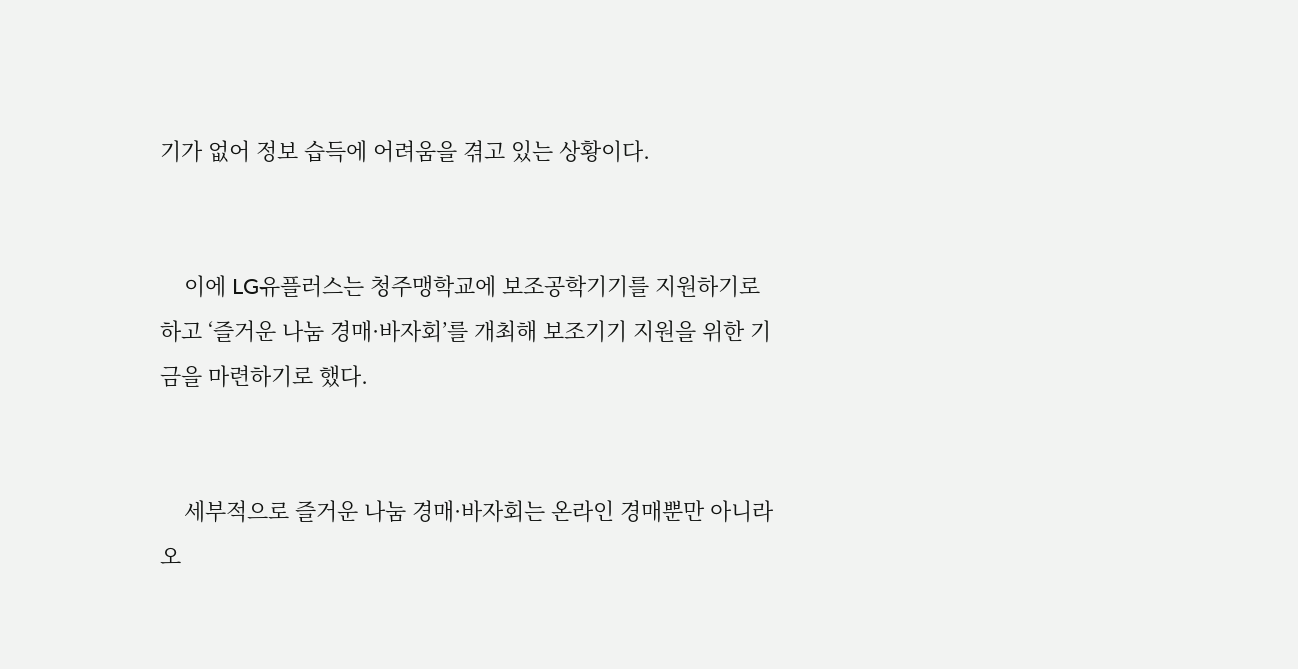기가 없어 정보 습득에 어려움을 겪고 있는 상황이다.


    이에 LG유플러스는 청주맹학교에 보조공학기기를 지원하기로 하고 ‘즐거운 나눔 경매·바자회’를 개최해 보조기기 지원을 위한 기금을 마련하기로 했다.


    세부적으로 즐거운 나눔 경매·바자회는 온라인 경매뿐만 아니라 오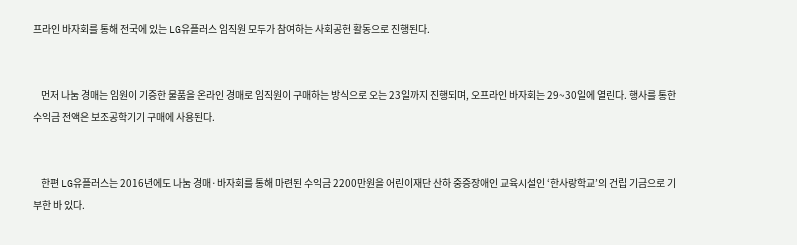프라인 바자회를 통해 전국에 있는 LG유플러스 임직원 모두가 참여하는 사회공헌 활동으로 진행된다.


    먼저 나눔 경매는 임원이 기증한 물품을 온라인 경매로 임직원이 구매하는 방식으로 오는 23일까지 진행되며, 오프라인 바자회는 29~30일에 열린다. 행사를 통한 수익금 전액은 보조공학기기 구매에 사용된다.


    한편 LG유플러스는 2016년에도 나눔 경매·바자회를 통해 마련된 수익금 2200만원을 어린이재단 산하 중증장애인 교육시설인 ‘한사랑학교’의 건립 기금으로 기부한 바 있다.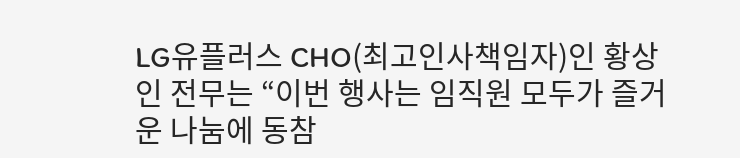LG유플러스 CHO(최고인사책임자)인 황상인 전무는 “이번 행사는 임직원 모두가 즐거운 나눔에 동참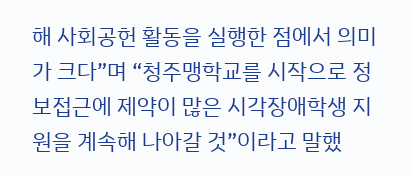해 사회공헌 활동을 실행한 점에서 의미가 크다”며 “청주맹학교를 시작으로 정보접근에 제약이 많은 시각장애학생 지원을 계속해 나아갈 것”이라고 말했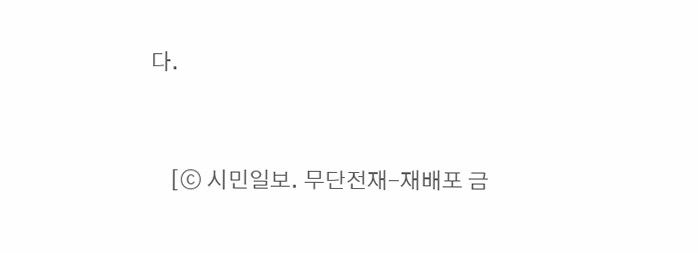다.


    [ⓒ 시민일보. 무단전재-재배포 금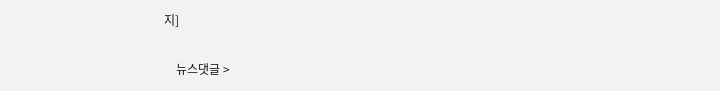지]

    뉴스댓글 >